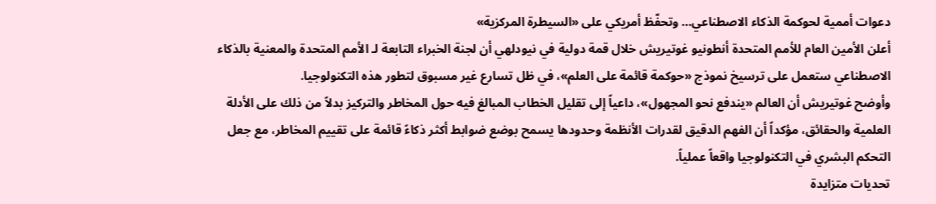دعوات أممية لحوكمة الذكاء الاصطناعي… وتحفّظ أمريكي على «السيطرة المركزية»
أعلن الأمين العام للأمم المتحدة أنطونيو غوتيريش خلال قمة دولية في نيودلهي أن لجنة الخبراء التابعة لـ الأمم المتحدة والمعنية بالذكاء الاصطناعي ستعمل على ترسيخ نموذج «حوكمة قائمة على العلم»، في ظل تسارع غير مسبوق لتطور هذه التكنولوجيا.
وأوضح غوتيريش أن العالم «يندفع نحو المجهول»، داعياً إلى تقليل الخطاب المبالغ فيه حول المخاطر والتركيز بدلاً من ذلك على الأدلة العلمية والحقائق، مؤكداً أن الفهم الدقيق لقدرات الأنظمة وحدودها يسمح بوضع ضوابط أكثر ذكاءً قائمة على تقييم المخاطر، مع جعل التحكم البشري في التكنولوجيا واقعاً عملياً.
تحديات متزايدة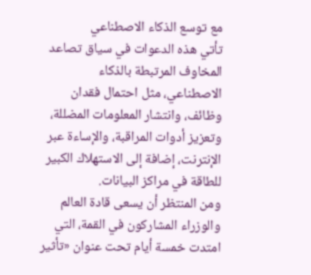مع توسع الذكاء الاصطناعي
تأتي هذه الدعوات في سياق تصاعد المخاوف المرتبطة بالذكاء الاصطناعي، مثل احتمال فقدان وظائف، وانتشار المعلومات المضللة، وتعزيز أدوات المراقبة، والإساءة عبر الإنترنت، إضافة إلى الاستهلاك الكبير للطاقة في مراكز البيانات.
ومن المنتظر أن يسعى قادة العالم والوزراء المشاركون في القمة، التي امتدت خمسة أيام تحت عنوان «تأثير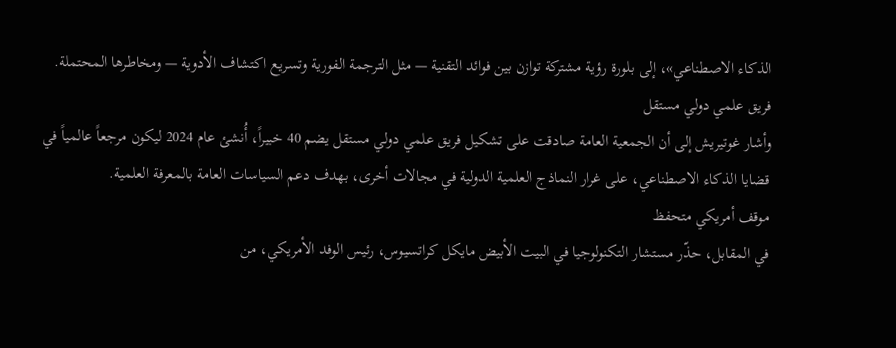الذكاء الاصطناعي»، إلى بلورة رؤية مشتركة توازن بين فوائد التقنية — مثل الترجمة الفورية وتسريع اكتشاف الأدوية — ومخاطرها المحتملة.
فريق علمي دولي مستقل
وأشار غوتيريش إلى أن الجمعية العامة صادقت على تشكيل فريق علمي دولي مستقل يضم 40 خبيراً، أُنشئ عام 2024 ليكون مرجعاً عالمياً في قضايا الذكاء الاصطناعي، على غرار النماذج العلمية الدولية في مجالات أخرى، بهدف دعم السياسات العامة بالمعرفة العلمية.
موقف أمريكي متحفظ
في المقابل، حذّر مستشار التكنولوجيا في البيت الأبيض مايكل كراتسيوس، رئيس الوفد الأمريكي، من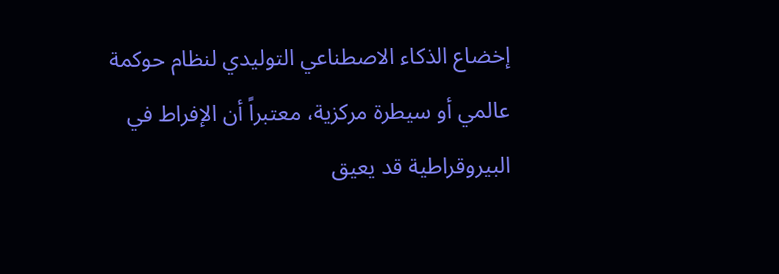إخضاع الذكاء الاصطناعي التوليدي لنظام حوكمة عالمي أو سيطرة مركزية، معتبراً أن الإفراط في البيروقراطية قد يعيق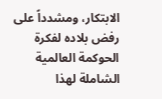الابتكار، ومشدداً على رفض بلاده لفكرة الحوكمة العالمية الشاملة لهذا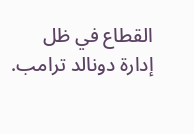القطاع في ظل إدارة دونالد ترامب.